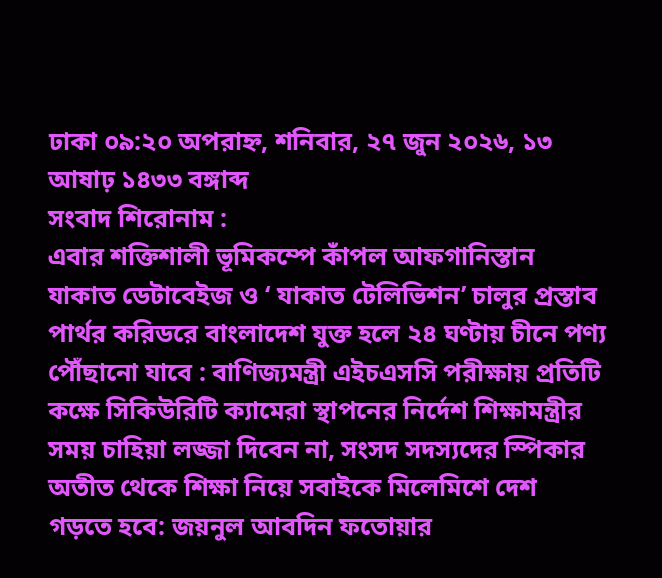ঢাকা ০৯:২০ অপরাহ্ন, শনিবার, ২৭ জুন ২০২৬, ১৩ আষাঢ় ১৪৩৩ বঙ্গাব্দ
সংবাদ শিরোনাম :
এবার শক্তিশালী ভূমিকম্পে কাঁপল আফগানিস্তান যাকাত ডেটাবেইজ ও ‘ যাকাত টেলিভিশন’ চালুর প্রস্তাব পার্থর করিডরে বাংলাদেশ যুক্ত হলে ২৪ ঘণ্টায় চীনে পণ্য পৌঁছানো যাবে : বাণিজ্যমন্ত্রী এইচএসসি পরীক্ষায় প্রতিটি কক্ষে সিকিউরিটি ক্যামেরা স্থাপনের নির্দেশ শিক্ষামন্ত্রীর সময় চাহিয়া লজ্জা দিবেন না, সংসদ সদস্যদের স্পিকার অতীত থেকে শিক্ষা নিয়ে সবাইকে মিলেমিশে দেশ গড়তে হবে: জয়নুল আবদিন ফতোয়ার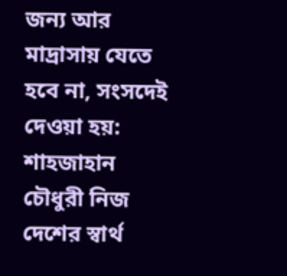জন্য আর মাদ্রাসায় যেতে হবে না, সংসদেই দেওয়া হয়: শাহজাহান চৌধুরী নিজ দেশের স্বার্থ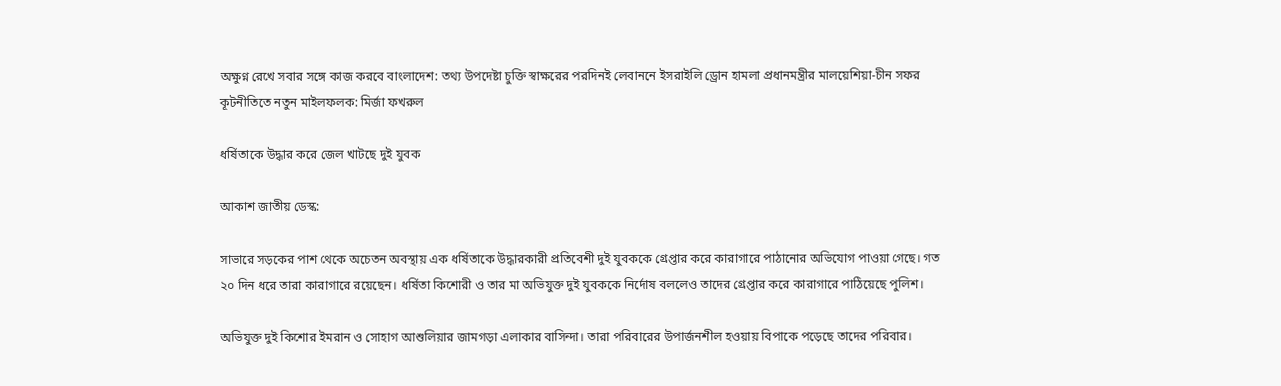অক্ষুণ্ন রেখে সবার সঙ্গে কাজ করবে বাংলাদেশ: তথ্য উপদেষ্টা চুক্তি স্বাক্ষরের পরদিনই লেবাননে ইসরাইলি ড্রোন হামলা প্রধানমন্ত্রীর মালয়েশিয়া-চীন সফর কূটনীতিতে নতুন মাইলফলক: মির্জা ফখরুল

ধর্ষিতাকে উদ্ধার করে জেল খাটছে দুই যুবক

আকাশ জাতীয় ডেস্ক:

সাভারে সড়কের পাশ থেকে অচেতন অবস্থায় এক ধর্ষিতাকে উদ্ধারকারী প্রতিবেশী দুই যুবককে গ্রেপ্তার করে কারাগারে পাঠানোর অভিযোগ পাওয়া গেছে। গত ২০ দিন ধরে তারা কারাগারে রয়েছেন। ধর্ষিতা কিশোরী ও তার মা অভিযুক্ত দুই যুবককে নির্দোষ বললেও তাদের গ্রেপ্তার করে কারাগারে পাঠিয়েছে পুলিশ।

অভিযুক্ত দুই কিশোর ইমরান ও সোহাগ আশুলিয়ার জামগড়া এলাকার বাসিন্দা। তারা পরিবারের উপার্জনশীল হওয়ায় বিপাকে পড়েছে তাদের পরিবার।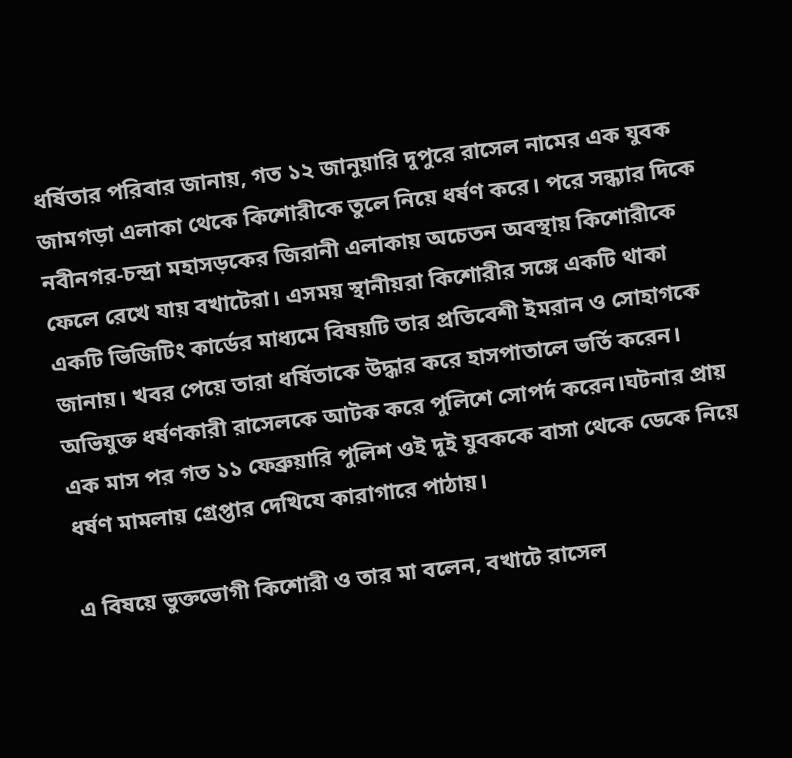ধর্ষিতার পরিবার জানায়, গত ১২ জানুয়ারি দুপুরে রাসেল নামের এক যুবক জামগড়া এলাকা থেকে কিশোরীকে তুলে নিয়ে ধর্ষণ করে। পরে সন্ধ্যার দিকে নবীনগর-চন্দ্রা মহাসড়কের জিরানী এলাকায় অচেতন অবস্থায় কিশোরীকে ফেলে রেখে যায় বখাটেরা। এসময় স্থানীয়রা কিশোরীর সঙ্গে একটি থাকা একটি ভিজিটিং কার্ডের মাধ্যমে বিষয়টি তার প্রতিবেশী ইমরান ও সোহাগকে জানায়। খবর পেয়ে তারা ধর্ষিতাকে উদ্ধার করে হাসপাতালে ভর্তি করেন। অভিযুক্ত ধর্ষণকারী রাসেলকে আটক করে পুলিশে সোপর্দ করেন।ঘটনার প্রায় এক মাস পর গত ১১ ফেব্রুয়ারি পুলিশ ওই দুই যুবককে বাসা থেকে ডেকে নিয়ে ধর্ষণ মামলায় গ্রেপ্তার দেখিযে কারাগারে পাঠায়।

এ বিষয়ে ভুক্তভোগী কিশোরী ও তার মা বলেন, বখাটে রাসেল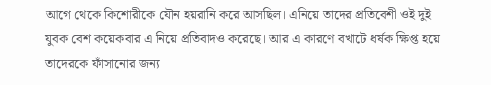আগে থেকে কিশোরীকে যৌন হয়রানি করে আসছিল। এনিয়ে তাদের প্রতিবেশী ওই দুই যুবক বেশ কয়েকবার এ নিয়ে প্রতিবাদও করেছে। আর এ কারণে বখাটে ধর্ষক ক্ষিপ্ত হয়ে তাদেরকে ফাঁসানোর জন্য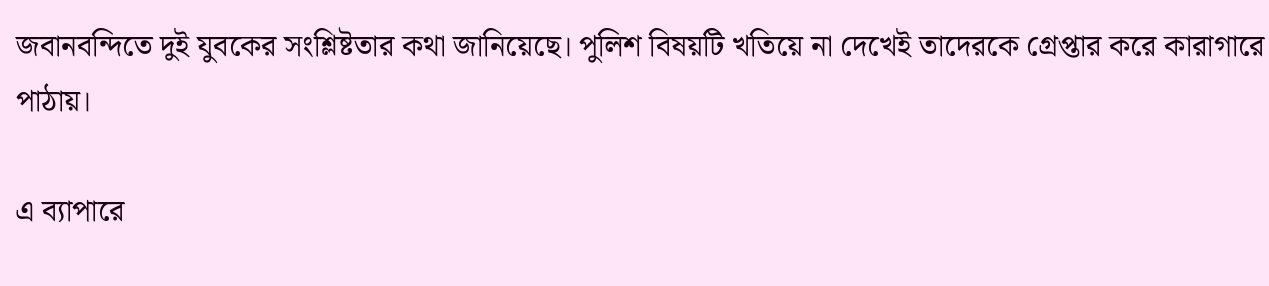জবানবন্দিতে দুই যুবকের সংশ্লিষ্টতার কথা জানিয়েছে। পুলিশ বিষয়টি খতিয়ে না দেখেই তাদেরকে গ্রেপ্তার করে কারাগারে পাঠায়।

এ ব্যাপারে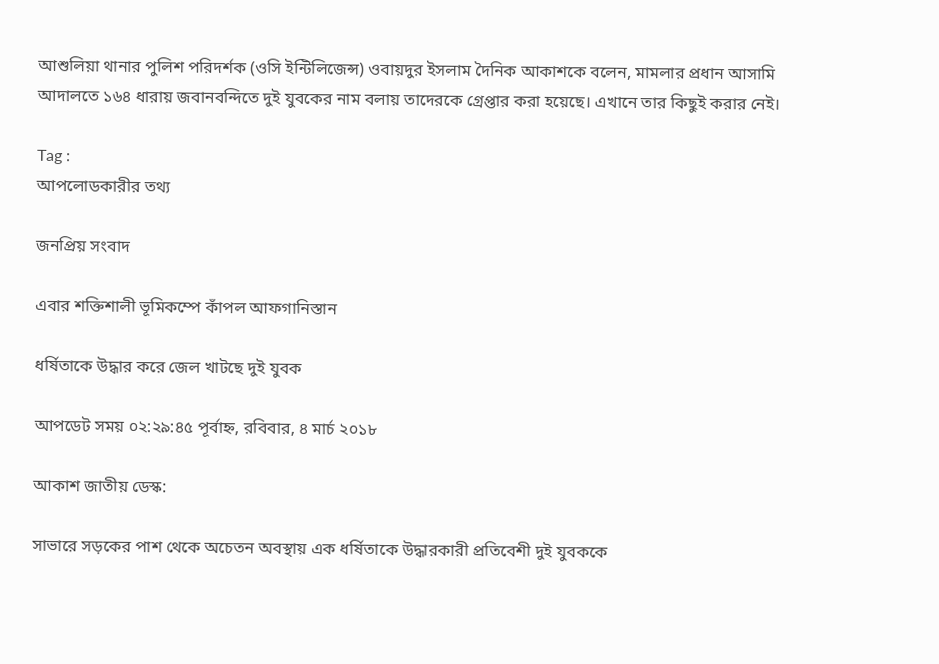আশুলিয়া থানার পুলিশ পরিদর্শক (ওসি ইন্টিলিজেন্স) ওবায়দুর ইসলাম দৈনিক আকাশকে বলেন, মামলার প্রধান আসামি আদালতে ১৬৪ ধারায় জবানবন্দিতে দুই যুবকের নাম বলায় তাদেরকে গ্রেপ্তার করা হয়েছে। এখানে তার কিছুই করার নেই।

Tag :
আপলোডকারীর তথ্য

জনপ্রিয় সংবাদ

এবার শক্তিশালী ভূমিকম্পে কাঁপল আফগানিস্তান

ধর্ষিতাকে উদ্ধার করে জেল খাটছে দুই যুবক

আপডেট সময় ০২:২৯:৪৫ পূর্বাহ্ন, রবিবার, ৪ মার্চ ২০১৮

আকাশ জাতীয় ডেস্ক:

সাভারে সড়কের পাশ থেকে অচেতন অবস্থায় এক ধর্ষিতাকে উদ্ধারকারী প্রতিবেশী দুই যুবককে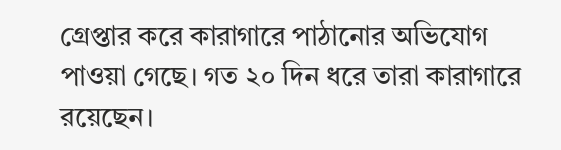গ্রেপ্তার করে কারাগারে পাঠানোর অভিযোগ পাওয়া গেছে। গত ২০ দিন ধরে তারা কারাগারে রয়েছেন।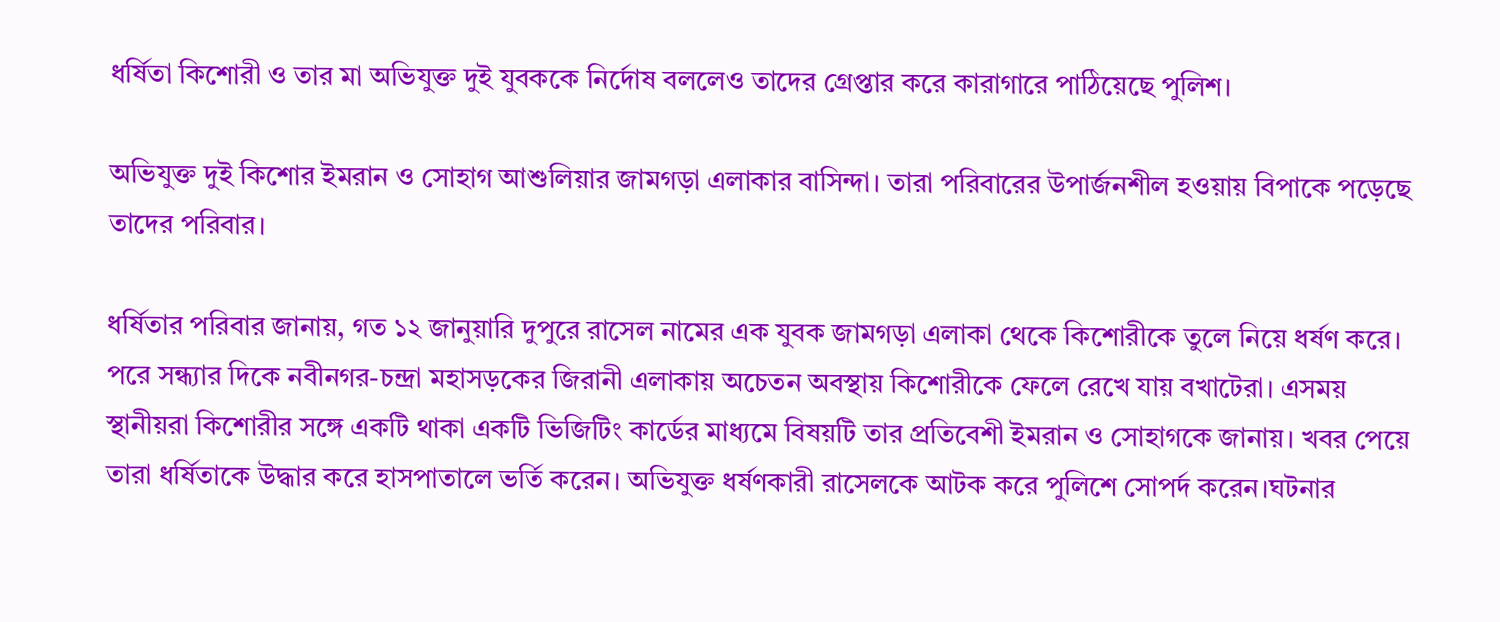ধর্ষিতা কিশোরী ও তার মা অভিযুক্ত দুই যুবককে নির্দোষ বললেও তাদের গ্রেপ্তার করে কারাগারে পাঠিয়েছে পুলিশ।

অভিযুক্ত দুই কিশোর ইমরান ও সোহাগ আশুলিয়ার জামগড়া এলাকার বাসিন্দা। তারা পরিবারের উপার্জনশীল হওয়ায় বিপাকে পড়েছে তাদের পরিবার।

ধর্ষিতার পরিবার জানায়, গত ১২ জানুয়ারি দুপুরে রাসেল নামের এক যুবক জামগড়া এলাকা থেকে কিশোরীকে তুলে নিয়ে ধর্ষণ করে। পরে সন্ধ্যার দিকে নবীনগর-চন্দ্রা মহাসড়কের জিরানী এলাকায় অচেতন অবস্থায় কিশোরীকে ফেলে রেখে যায় বখাটেরা। এসময় স্থানীয়রা কিশোরীর সঙ্গে একটি থাকা একটি ভিজিটিং কার্ডের মাধ্যমে বিষয়টি তার প্রতিবেশী ইমরান ও সোহাগকে জানায়। খবর পেয়ে তারা ধর্ষিতাকে উদ্ধার করে হাসপাতালে ভর্তি করেন। অভিযুক্ত ধর্ষণকারী রাসেলকে আটক করে পুলিশে সোপর্দ করেন।ঘটনার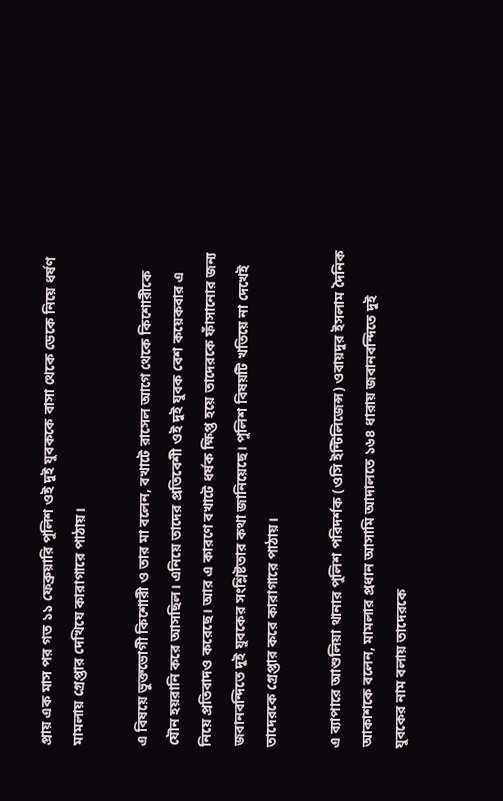প্রায় এক মাস পর গত ১১ ফেব্রুয়ারি পুলিশ ওই দুই যুবককে বাসা থেকে ডেকে নিয়ে ধর্ষণ মামলায় গ্রেপ্তার দেখিযে কারাগারে পাঠায়।

এ বিষয়ে ভুক্তভোগী কিশোরী ও তার মা বলেন, বখাটে রাসেল আগে থেকে কিশোরীকে যৌন হয়রানি করে আসছিল। এনিয়ে তাদের প্রতিবেশী ওই দুই যুবক বেশ কয়েকবার এ নিয়ে প্রতিবাদও করেছে। আর এ কারণে বখাটে ধর্ষক ক্ষিপ্ত হয়ে তাদেরকে ফাঁসানোর জন্য জবানবন্দিতে দুই যুবকের সংশ্লিষ্টতার কথা জানিয়েছে। পুলিশ বিষয়টি খতিয়ে না দেখেই তাদেরকে গ্রেপ্তার করে কারাগারে পাঠায়।

এ ব্যাপারে আশুলিয়া থানার পুলিশ পরিদর্শক (ওসি ইন্টিলিজেন্স) ওবায়দুর ইসলাম দৈনিক আকাশকে বলেন, মামলার প্রধান আসামি আদালতে ১৬৪ ধারায় জবানবন্দিতে দুই যুবকের নাম বলায় তাদেরকে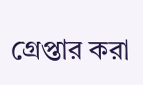গ্রেপ্তার করা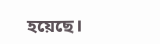হয়েছে।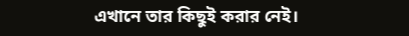এখানে তার কিছুই করার নেই।